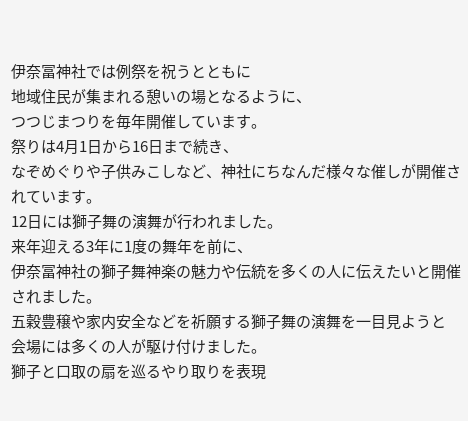伊奈冨神社では例祭を祝うとともに
地域住民が集まれる憩いの場となるように、
つつじまつりを毎年開催しています。
祭りは4月1日から16日まで続き、
なぞめぐりや子供みこしなど、神社にちなんだ様々な催しが開催されています。
12日には獅子舞の演舞が行われました。
来年迎える3年に1度の舞年を前に、
伊奈冨神社の獅子舞神楽の魅力や伝統を多くの人に伝えたいと開催されました。
五穀豊穣や家内安全などを祈願する獅子舞の演舞を一目見ようと
会場には多くの人が駆け付けました。
獅子と口取の扇を巡るやり取りを表現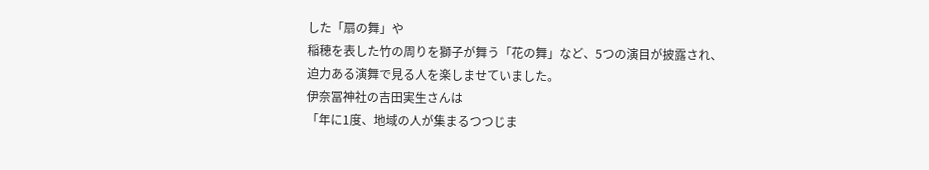した「扇の舞」や
稲穂を表した竹の周りを獅子が舞う「花の舞」など、5つの演目が披露され、
迫力ある演舞で見る人を楽しませていました。
伊奈冨神社の吉田実生さんは
「年に1度、地域の人が集まるつつじま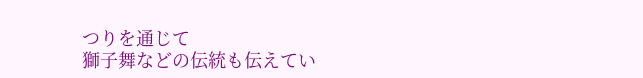つりを通じて
獅子舞などの伝統も伝えてい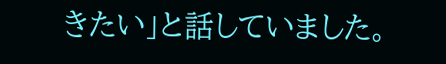きたい」と話していました。